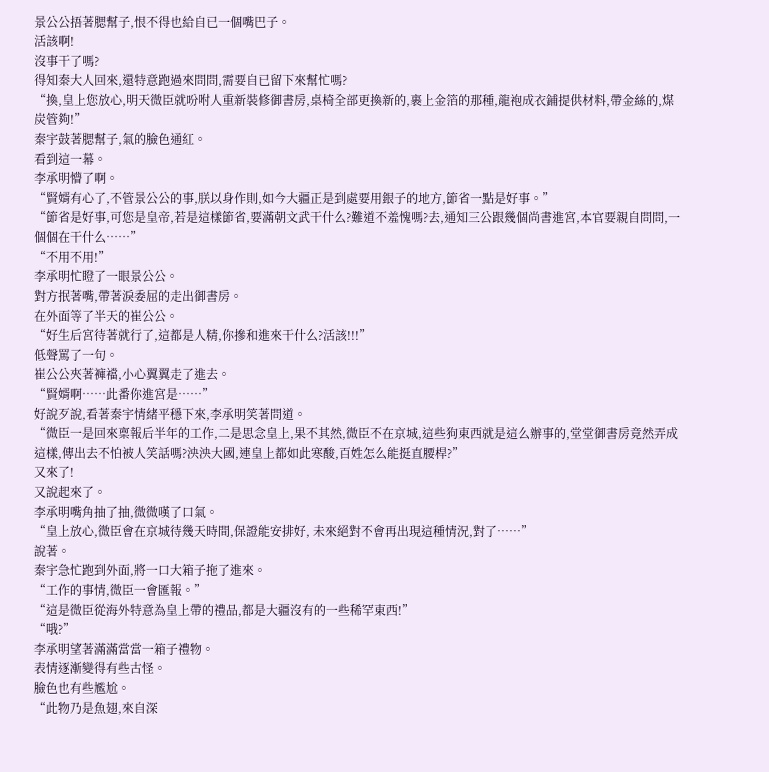景公公捂著腮幫子,恨不得也給自已一個嘴巴子。
活該啊!
沒事干了嗎?
得知秦大人回來,還特意跑過來問問,需要自已留下來幫忙嗎?
“換,皇上您放心,明天微臣就吩咐人重新裝修御書房,桌椅全部更換新的,裹上金箔的那種,龍袍成衣鋪提供材料,帶金絲的,煤炭管夠!”
秦宇鼓著腮幫子,氣的臉色通紅。
看到這一幕。
李承明懵了啊。
“賢婿有心了,不管景公公的事,朕以身作則,如今大疆正是到處要用銀子的地方,節省一點是好事。”
“節省是好事,可您是皇帝,若是這樣節省,要滿朝文武干什么?難道不羞愧嗎?去,通知三公跟幾個尚書進宮,本官要親自問問,一個個在干什么……”
“不用不用!”
李承明忙瞪了一眼景公公。
對方抿著嘴,帶著淚委屈的走出御書房。
在外面等了半天的崔公公。
“好生后宮待著就行了,這都是人精,你摻和進來干什么?活該!!!”
低聲罵了一句。
崔公公夾著褲襠,小心翼翼走了進去。
“賢婿啊……此番你進宮是……”
好說歹說,看著秦宇情緒平穩下來,李承明笑著問道。
“微臣一是回來稟報后半年的工作,二是思念皇上,果不其然,微臣不在京城,這些狗東西就是這么辦事的,堂堂御書房竟然弄成這樣,傳出去不怕被人笑話嗎?泱泱大國,連皇上都如此寒酸,百姓怎么能挺直腰桿?”
又來了!
又說起來了。
李承明嘴角抽了抽,微微嘆了口氣。
“皇上放心,微臣會在京城待幾天時間,保證能安排好, 未來絕對不會再出現這種情況,對了……”
說著。
秦宇急忙跑到外面,將一口大箱子拖了進來。
“工作的事情,微臣一會匯報。”
“這是微臣從海外特意為皇上帶的禮品,都是大疆沒有的一些稀罕東西!”
“哦?”
李承明望著滿滿當當一箱子禮物。
表情逐漸變得有些古怪。
臉色也有些尷尬。
“此物乃是魚翅,來自深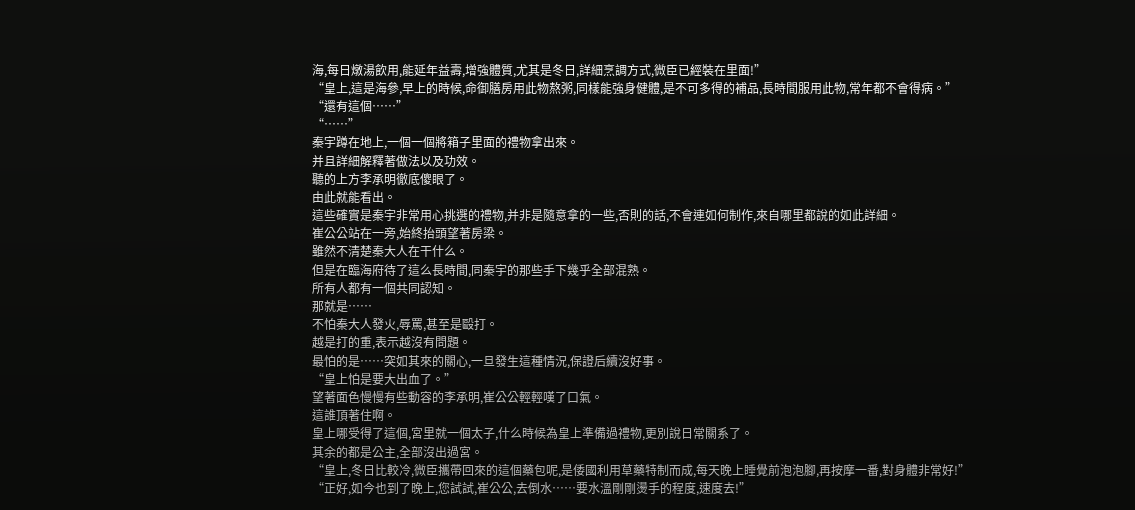海,每日燉湯飲用,能延年益壽,增強體質,尤其是冬日,詳細烹調方式,微臣已經裝在里面!”
“皇上,這是海參,早上的時候,命御膳房用此物熬粥,同樣能強身健體,是不可多得的補品,長時間服用此物,常年都不會得病。”
“還有這個……”
“……”
秦宇蹲在地上,一個一個將箱子里面的禮物拿出來。
并且詳細解釋著做法以及功效。
聽的上方李承明徹底傻眼了。
由此就能看出。
這些確實是秦宇非常用心挑選的禮物,并非是隨意拿的一些,否則的話,不會連如何制作,來自哪里都說的如此詳細。
崔公公站在一旁,始終抬頭望著房梁。
雖然不清楚秦大人在干什么。
但是在臨海府待了這么長時間,同秦宇的那些手下幾乎全部混熟。
所有人都有一個共同認知。
那就是……
不怕秦大人發火,辱罵,甚至是毆打。
越是打的重,表示越沒有問題。
最怕的是……突如其來的關心,一旦發生這種情況,保證后續沒好事。
“皇上怕是要大出血了。”
望著面色慢慢有些動容的李承明,崔公公輕輕嘆了口氣。
這誰頂著住啊。
皇上哪受得了這個,宮里就一個太子,什么時候為皇上準備過禮物,更別說日常關系了。
其余的都是公主,全部沒出過宮。
“皇上,冬日比較冷,微臣攜帶回來的這個藥包呢,是倭國利用草藥特制而成,每天晚上睡覺前泡泡腳,再按摩一番,對身體非常好!”
“正好,如今也到了晚上,您試試,崔公公,去倒水……要水溫剛剛燙手的程度,速度去!”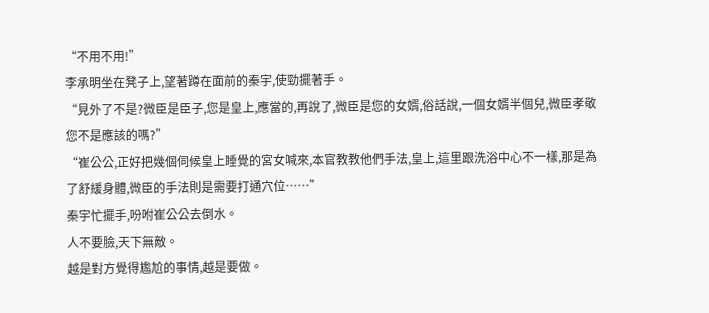“不用不用!”
李承明坐在凳子上,望著蹲在面前的秦宇,使勁擺著手。
“見外了不是?微臣是臣子,您是皇上,應當的,再說了,微臣是您的女婿,俗話說,一個女婿半個兒,微臣孝敬您不是應該的嗎?”
“崔公公,正好把幾個伺候皇上睡覺的宮女喊來,本官教教他們手法,皇上,這里跟洗浴中心不一樣,那是為了舒緩身體,微臣的手法則是需要打通穴位……”
秦宇忙擺手,吩咐崔公公去倒水。
人不要臉,天下無敵。
越是對方覺得尷尬的事情,越是要做。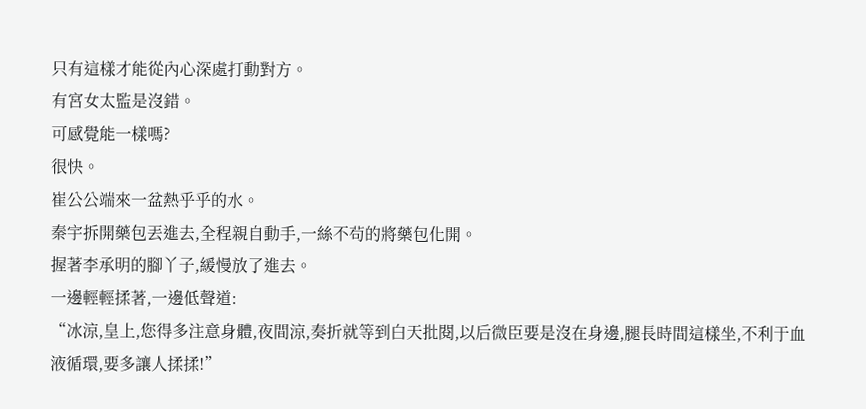只有這樣才能從內心深處打動對方。
有宮女太監是沒錯。
可感覺能一樣嗎?
很快。
崔公公端來一盆熱乎乎的水。
秦宇拆開藥包丟進去,全程親自動手,一絲不茍的將藥包化開。
握著李承明的腳丫子,緩慢放了進去。
一邊輕輕揉著,一邊低聲道:
“冰涼,皇上,您得多注意身體,夜間涼,奏折就等到白天批閱,以后微臣要是沒在身邊,腿長時間這樣坐,不利于血液循環,要多讓人揉揉!”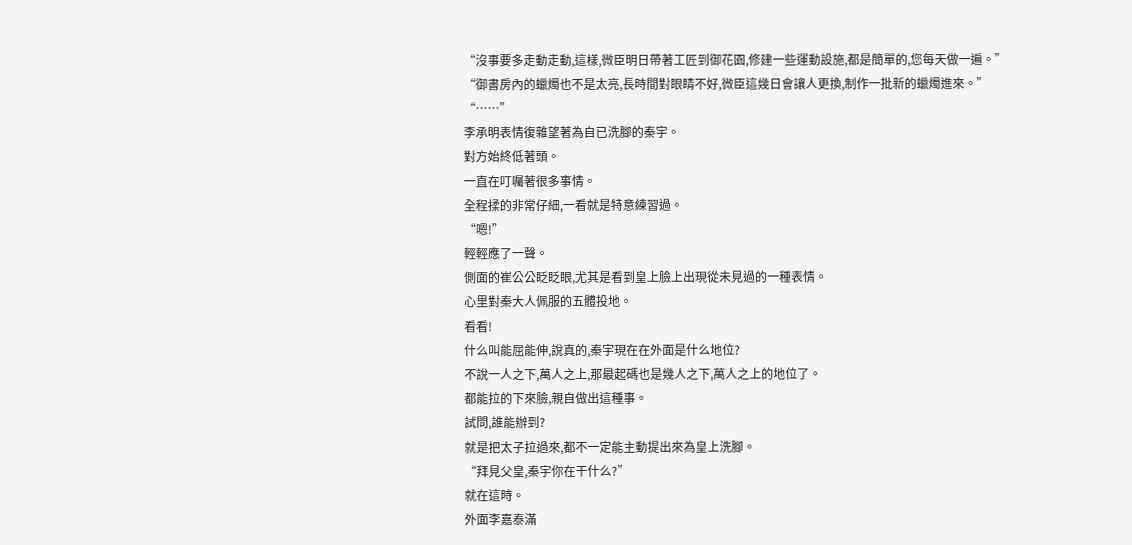“沒事要多走動走動,這樣,微臣明日帶著工匠到御花園,修建一些運動設施,都是簡單的,您每天做一遍。”
“御書房內的蠟燭也不是太亮,長時間對眼睛不好,微臣這幾日會讓人更換,制作一批新的蠟燭進來。”
“……”
李承明表情復雜望著為自已洗腳的秦宇。
對方始終低著頭。
一直在叮囑著很多事情。
全程揉的非常仔細,一看就是特意練習過。
“嗯!”
輕輕應了一聲。
側面的崔公公眨眨眼,尤其是看到皇上臉上出現從未見過的一種表情。
心里對秦大人佩服的五體投地。
看看!
什么叫能屈能伸,說真的,秦宇現在在外面是什么地位?
不說一人之下,萬人之上,那最起碼也是幾人之下,萬人之上的地位了。
都能拉的下來臉,親自做出這種事。
試問,誰能辦到?
就是把太子拉過來,都不一定能主動提出來為皇上洗腳。
“拜見父皇,秦宇你在干什么?”
就在這時。
外面李嘉泰滿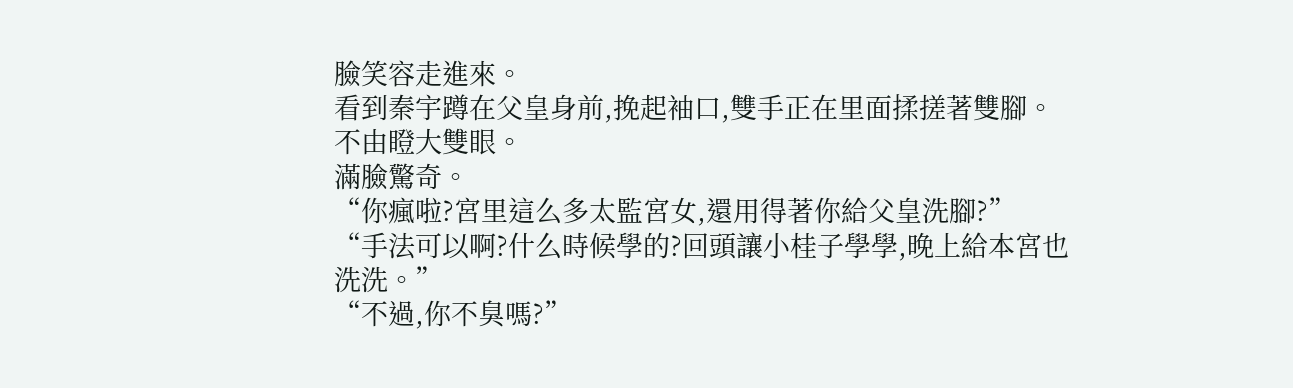臉笑容走進來。
看到秦宇蹲在父皇身前,挽起袖口,雙手正在里面揉搓著雙腳。
不由瞪大雙眼。
滿臉驚奇。
“你瘋啦?宮里這么多太監宮女,還用得著你給父皇洗腳?”
“手法可以啊?什么時候學的?回頭讓小桂子學學,晚上給本宮也洗洗。”
“不過,你不臭嗎?”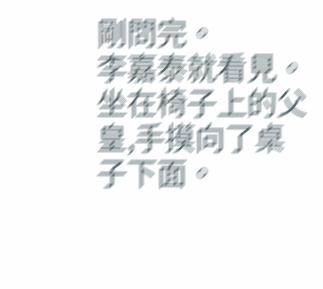剛問完。
李嘉泰就看見。
坐在椅子上的父皇,手摸向了桌子下面。